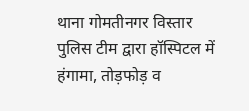थाना गोमतीनगर विस्तार पुलिस टीम द्वारा हॉस्पिटल में हंगामा, तोड़फोड़ व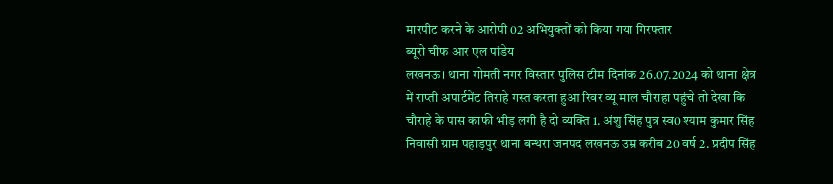मारपीट करने के आरोपी 02 अभियुक्तों को किया गया गिरफ्तार
ब्यूरो चीफ आर एल पांडेय
लखनऊ। थाना गोमती नगर विस्तार पुलिस टीम दिनांक 26.07.2024 को थाना क्षेत्र में राप्ती अपार्टमेंट तिराहे गस्त करता हुआ रिवर व्यू माल चौराहा पहुंचे तो देखा कि चौराहे के पास काफी भीड़ लगी है दो व्यक्ति 1. अंशु सिंह पुत्र स्व0 श्याम कुमार सिंह निवासी ग्राम पहाड़पुर थाना बन्थरा जनपद लखनऊ उम्र करीब 20 वर्ष 2. प्रदीप सिंह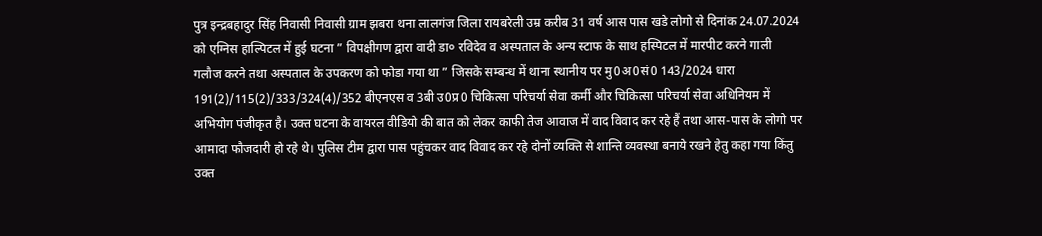पुत्र इन्द्रबहादुर सिंह निवासी निवासी ग्राम झबरा थना लालगंज जिला रायबरेली उम्र करीब 31 वर्ष आस पास खडे लोगो से दिनांक 24.07.2024 को एग्निस हाल्पिटल में हुई घटना ” विपक्षीगण द्वारा वादी डा० रविदेव व अस्पताल के अन्य स्टाफ के साथ हस्पिटल में मारपीट करने गाली गलौज करने तथा अस्पताल के उपकरण को फोडा गया था ” जिसके सम्बन्ध में थाना स्थानीय पर मु0अ0सं0 143/2024 धारा 191(2)/115(2)/333/324(4)/352 बीएनएस व 3बी उ0प्र0 चिकित्सा परिचर्या सेवा कर्मी और चिकित्सा परिचर्या सेवा अधिनियम में अभियोग पंजीकृत है। उक्त घटना के वायरल वीडियो की बात को लेकर काफी तेज आवाज में वाद विवाद कर रहे हैं तथा आस-पास के लोगो पर आमादा फौजदारी हो रहे थे। पुलिस टीम द्वारा पास पहुंचकर वाद विवाद कर रहे दोनों व्यक्ति से शान्ति व्यवस्था बनाये रखने हेतु कहा गया किंतु उक्त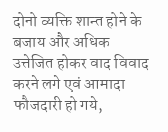दोनो व्यक्ति शान्त होने के बजाय और अधिक उत्तेजित होकर वाद विवाद करने लगे एवं आमादा फौजदारी हो गये,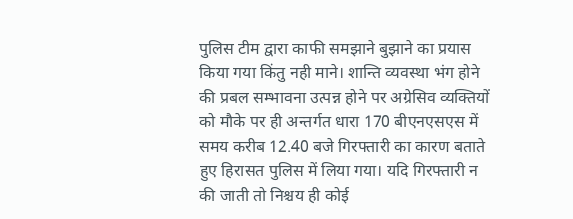पुलिस टीम द्वारा काफी समझाने बुझाने का प्रयास किया गया किंतु नही माने। शान्ति व्यवस्था भंग होने की प्रबल सम्भावना उत्पन्न होने पर अग्रेसिव व्यक्तियों को मौके पर ही अन्तर्गत धारा 170 बीएनएसएस में समय करीब 12.40 बजे गिरफ्तारी का कारण बताते हुए हिरासत पुलिस में लिया गया। यदि गिरफ्तारी न की जाती तो निश्चय ही कोई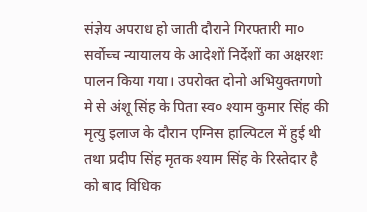संज्ञेय अपराध हो जाती दौराने गिरफ्तारी मा० सर्वोच्च न्यायालय के आदेशों निर्देशों का अक्षरशः पालन किया गया। उपरोक्त दोनो अभियुक्तगणो मे से अंशू सिंह के पिता स्व० श्याम कुमार सिंह की मृत्यु इलाज के दौरान एग्निस हाल्पिटल में हुई थी तथा प्रदीप सिंह मृतक श्याम सिंह के रिस्तेदार है को बाद विधिक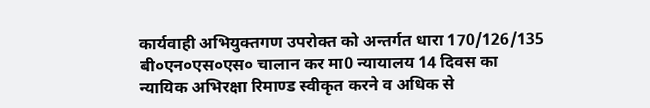कार्यवाही अभियुक्तगण उपरोक्त को अन्तर्गत धारा 170/126/135 बी०एन०एस०एस० चालान कर मा0 न्यायालय 14 दिवस का न्यायिक अभिरक्षा रिमाण्ड स्वीकृत करने व अधिक से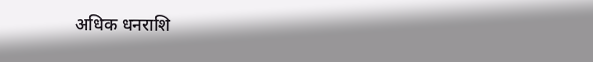अधिक धनराशि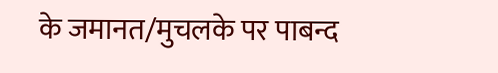के जमानत/मुचलके पर पाबन्द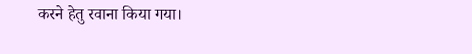करने हेतु रवाना किया गया।